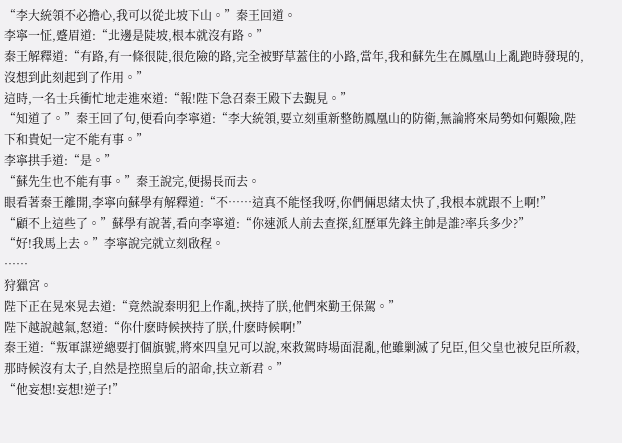“李大統領不必擔心,我可以從北坡下山。”秦王回道。
李寧一怔,蹙眉道:“北邊是陡坡,根本就沒有路。”
秦王解釋道:“有路,有一條很陡,很危險的路,完全被野草蓋住的小路,當年,我和蘇先生在鳳凰山上亂跑時發現的,沒想到此刻起到了作用。”
這時,一名士兵衝忙地走進來道:“報!陛下急召秦王殿下去覲見。”
“知道了。”秦王回了句,便看向李寧道:“李大統領,要立刻重新整飭鳳凰山的防衛,無論將來局勢如何艱險,陛下和貴妃一定不能有事。”
李寧拱手道:“是。”
“蘇先生也不能有事。”秦王說完,便揚長而去。
眼看著秦王離開,李寧向蘇學有解釋道:“不……這真不能怪我呀,你們倆思緒太快了,我根本就跟不上啊!”
“顧不上這些了。”蘇學有說著,看向李寧道:“你速派人前去查探,紅歷軍先鋒主帥是誰?率兵多少?”
“好!我馬上去。”李寧說完就立刻啟程。
……
狩獵宮。
陛下正在晃來晃去道:“竟然說秦明犯上作亂,挾持了朕,他們來勤王保駕。”
陛下越說越氣,怒道:“你什麽時候挾持了朕,什麽時候啊!”
秦王道:“叛軍謀逆總要打個旗號,將來四皇兄可以說,來救駕時場面混亂,他雖剿滅了兒臣,但父皇也被兒臣所殺,那時候沒有太子,自然是控照皇后的詔命,扶立新君。”
“他妄想!妄想!逆子!”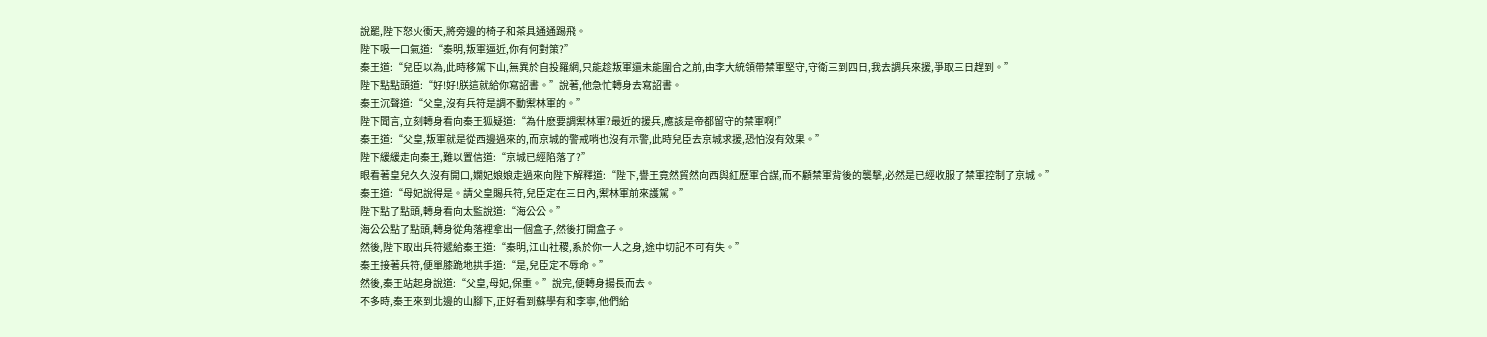說罷,陛下怒火衝天,將旁邊的椅子和茶具通通踢飛。
陛下吸一口氣道:“秦明,叛軍逼近,你有何對策?”
秦王道:“兒臣以為,此時移駕下山,無異於自投羅網,只能趁叛軍還未能圍合之前,由李大統領帶禁軍堅守,守衛三到四日,我去調兵來援,爭取三日趕到。”
陛下點點頭道:“好!好!朕這就給你寫詔書。”說著,他急忙轉身去寫詔書。
秦王沉聲道:“父皇,沒有兵符是調不動禦林軍的。”
陛下聞言,立刻轉身看向秦王狐疑道:“為什麽要調禦林軍?最近的援兵,應該是帝都留守的禁軍啊!”
秦王道:“父皇,叛軍就是從西邊過來的,而京城的警戒哨也沒有示警,此時兒臣去京城求援,恐怕沒有效果。”
陛下緩緩走向秦王,難以置信道:“京城已經陷落了?”
眼看著皇兒久久沒有開口,嫻妃娘娘走過來向陛下解釋道:“陛下,譽王竟然貿然向西與紅歷軍合謀,而不顧禁軍背後的襲擊,必然是已經收服了禁軍控制了京城。”
秦王道:“母妃說得是。請父皇賜兵符,兒臣定在三日內,禦林軍前來護駕。”
陛下點了點頭,轉身看向太監說道:“海公公。”
海公公點了點頭,轉身從角落裡拿出一個盒子,然後打開盒子。
然後,陛下取出兵符遞給秦王道:“秦明,江山社稷,系於你一人之身,途中切記不可有失。”
秦王接著兵符,便單膝跪地拱手道:“是,兒臣定不辱命。”
然後,秦王站起身說道:“父皇,母妃,保重。”說完,便轉身揚長而去。
不多時,秦王來到北邊的山腳下,正好看到蘇學有和李寧,他們給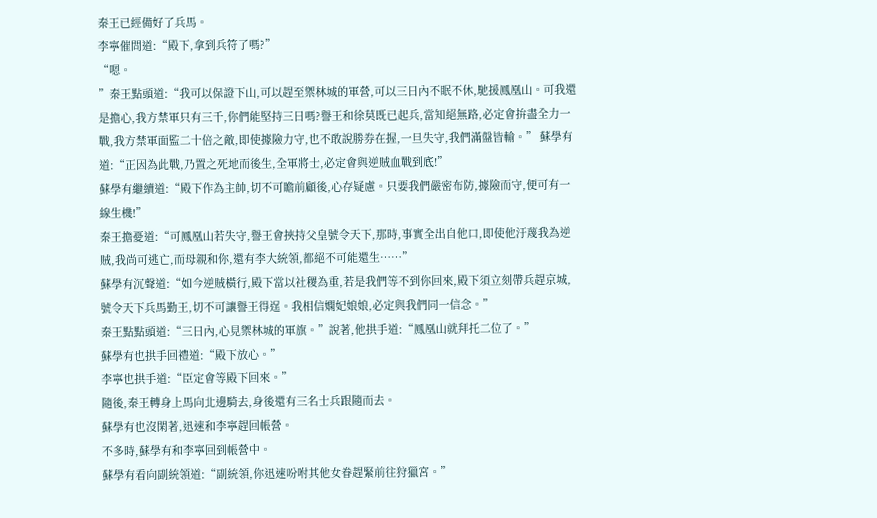秦王已經備好了兵馬。
李寧催問道:“殿下,拿到兵符了嗎?”
“嗯。
”秦王點頭道:“我可以保證下山,可以趕至禦林城的軍營,可以三日內不眠不休,馳援鳳凰山。可我還是擔心,我方禁軍只有三千,你們能堅持三日嗎?譽王和徐莫既已起兵,當知絕無路,必定會拚盡全力一戰,我方禁軍面監二十倍之敵,即使據險力守,也不敢說勝券在握,一旦失守,我們滿盤皆輸。” 蘇學有道:“正因為此戰,乃置之死地而後生,全軍將士,必定會與逆賊血戰到底!”
蘇學有繼續道:“殿下作為主帥,切不可瞻前顧後,心存疑慮。只要我們嚴密布防,據險而守,便可有一線生機!”
秦王擔憂道:“可鳳凰山若失守,譽王會挾持父皇號令天下,那時,事實全出自他口,即使他汙蔑我為逆賊,我尚可逃亡,而母親和你,還有李大統領,都絕不可能還生……”
蘇學有沉聲道:“如今逆賊橫行,殿下當以社稷為重,若是我們等不到你回來,殿下須立刻帶兵趕京城,號令天下兵馬勤王,切不可讓譽王得逞。我相信嫻妃娘娘,必定與我們同一信念。”
秦王點點頭道:“三日內,心見禦林城的軍旗。”說著,他拱手道:“鳳凰山就拜托二位了。”
蘇學有也拱手回禮道:“殿下放心。”
李寧也拱手道:“臣定會等殿下回來。”
隨後,秦王轉身上馬向北邊騎去,身後還有三名士兵跟隨而去。
蘇學有也沒閑著,迅速和李寧趕回帳營。
不多時,蘇學有和李寧回到帳營中。
蘇學有看向副統領道:“副統領,你迅速吩咐其他女眷趕緊前往狩獵宮。”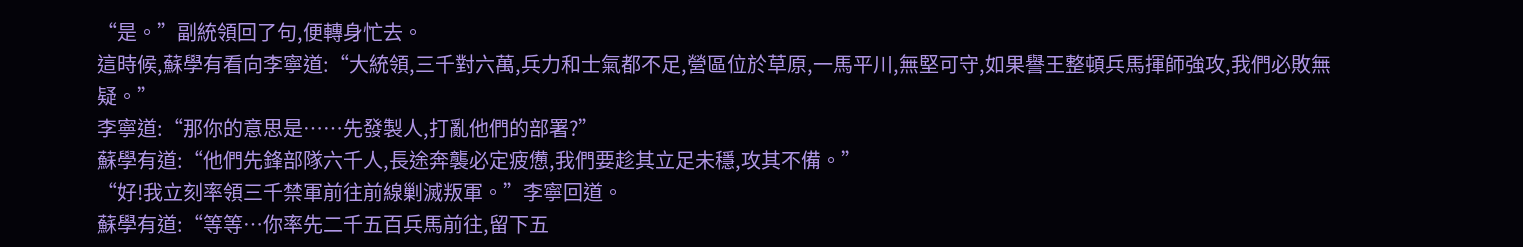“是。”副統領回了句,便轉身忙去。
這時候,蘇學有看向李寧道:“大統領,三千對六萬,兵力和士氣都不足,營區位於草原,一馬平川,無堅可守,如果譽王整頓兵馬揮師強攻,我們必敗無疑。”
李寧道:“那你的意思是……先發製人,打亂他們的部署?”
蘇學有道:“他們先鋒部隊六千人,長途奔襲必定疲憊,我們要趁其立足未穩,攻其不備。”
“好!我立刻率領三千禁軍前往前線剿滅叛軍。”李寧回道。
蘇學有道:“等等…你率先二千五百兵馬前往,留下五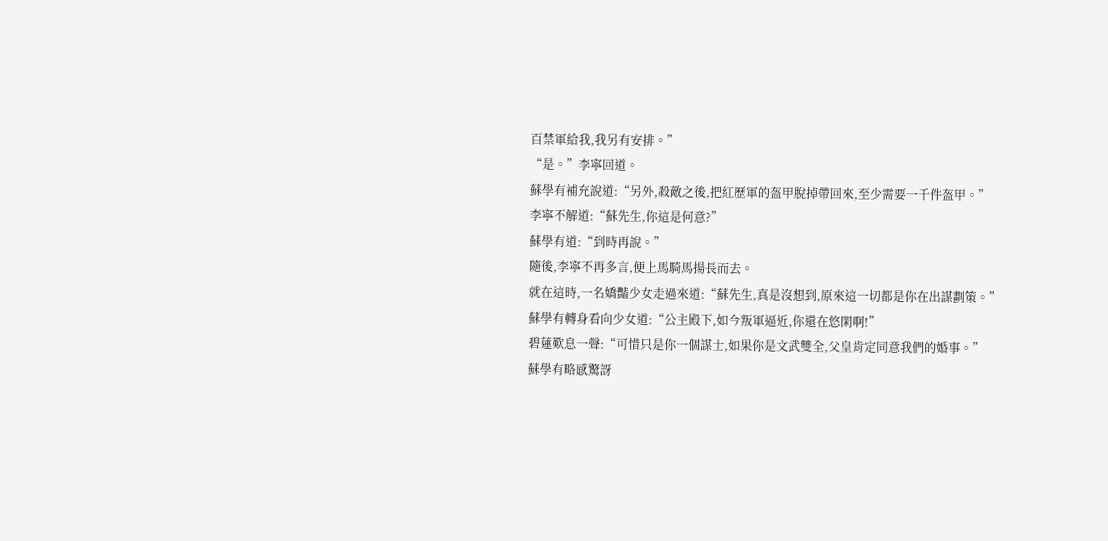百禁軍給我,我另有安排。”
“是。”李寧回道。
蘇學有補充說道:“另外,殺敵之後,把紅歷軍的盔甲脫掉帶回來,至少需要一千件盔甲。”
李寧不解道:“蘇先生,你這是何意?”
蘇學有道:“到時再說。”
隨後,李寧不再多言,便上馬騎馬揚長而去。
就在這時,一名嬌豔少女走過來道:“蘇先生,真是沒想到,原來這一切都是你在出謀劃策。”
蘇學有轉身看向少女道:“公主殿下,如今叛軍逼近,你還在悠閑啊!”
碧蓮歎息一聲:“可惜只是你一個謀士,如果你是文武雙全,父皇肯定同意我們的婚事。”
蘇學有略感驚訝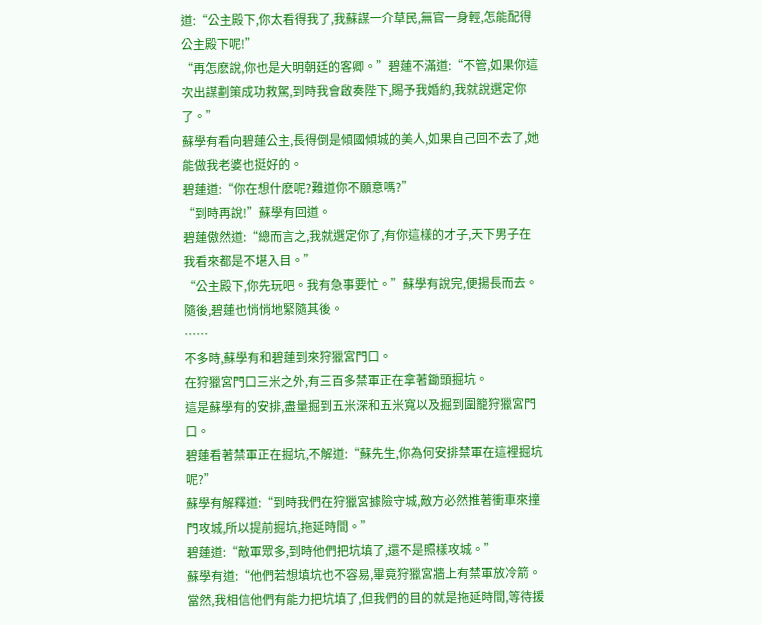道:“公主殿下,你太看得我了,我蘇謀一介草民,無官一身輕,怎能配得公主殿下呢!”
“再怎麽說,你也是大明朝廷的客卿。”碧蓮不滿道:“不管,如果你這次出謀劃策成功救駕,到時我會啟奏陛下,賜予我婚約,我就說選定你了。”
蘇學有看向碧蓮公主,長得倒是傾國傾城的美人,如果自己回不去了,她能做我老婆也挺好的。
碧蓮道:“你在想什麽呢?難道你不願意嗎?”
“到時再說!”蘇學有回道。
碧蓮傲然道:“總而言之,我就選定你了,有你這樣的才子,天下男子在我看來都是不堪入目。”
“公主殿下,你先玩吧。我有急事要忙。”蘇學有說完,便揚長而去。
隨後,碧蓮也悄悄地緊隨其後。
……
不多時,蘇學有和碧蓮到來狩獵宮門口。
在狩獵宮門口三米之外,有三百多禁軍正在拿著鋤頭掘坑。
這是蘇學有的安排,盡量掘到五米深和五米寬以及掘到圍籠狩獵宮門口。
碧蓮看著禁軍正在掘坑,不解道:“蘇先生,你為何安排禁軍在這裡掘坑呢?”
蘇學有解釋道:“到時我們在狩獵宮據險守城,敵方必然推著衝車來撞門攻城,所以提前掘坑,拖延時間。”
碧蓮道:“敵軍眾多,到時他們把坑填了,還不是照樣攻城。”
蘇學有道:“他們若想填坑也不容易,畢竟狩獵宮牆上有禁軍放冷箭。 當然,我相信他們有能力把坑填了,但我們的目的就是拖延時間,等待援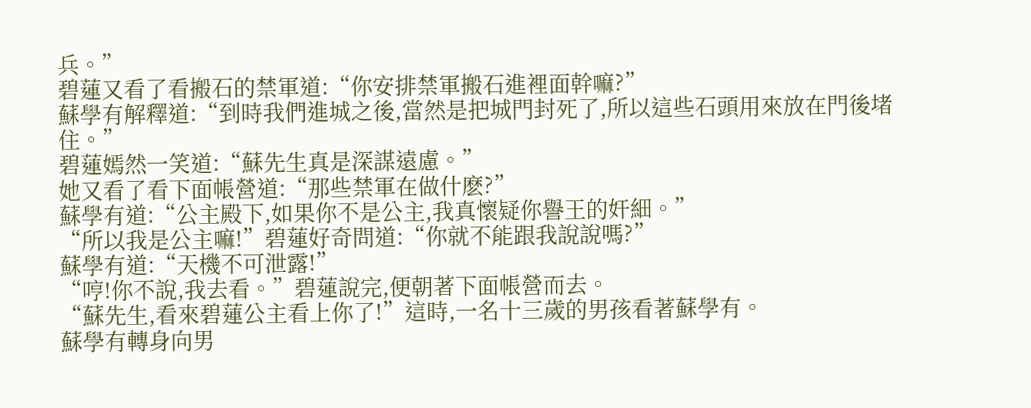兵。”
碧蓮又看了看搬石的禁軍道:“你安排禁軍搬石進裡面幹嘛?”
蘇學有解釋道:“到時我們進城之後,當然是把城門封死了,所以這些石頭用來放在門後堵住。”
碧蓮嫣然一笑道:“蘇先生真是深謀遠慮。”
她又看了看下面帳營道:“那些禁軍在做什麽?”
蘇學有道:“公主殿下,如果你不是公主,我真懷疑你譽王的奸細。”
“所以我是公主嘛!”碧蓮好奇問道:“你就不能跟我說說嗎?”
蘇學有道:“天機不可泄露!”
“哼!你不說,我去看。”碧蓮說完,便朝著下面帳營而去。
“蘇先生,看來碧蓮公主看上你了!”這時,一名十三歲的男孩看著蘇學有。
蘇學有轉身向男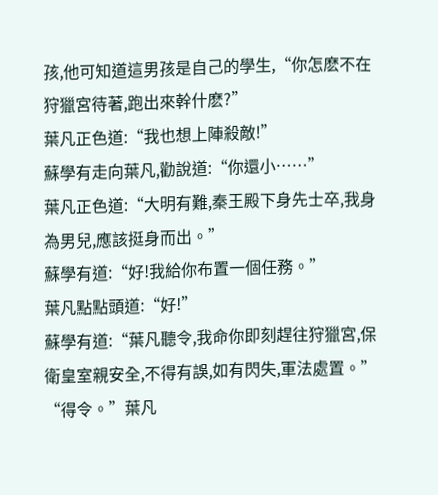孩,他可知道這男孩是自己的學生,“你怎麽不在狩獵宮待著,跑出來幹什麽?”
葉凡正色道:“我也想上陣殺敵!”
蘇學有走向葉凡,勸說道:“你還小……”
葉凡正色道:“大明有難,秦王殿下身先士卒,我身為男兒,應該挺身而出。”
蘇學有道:“好!我給你布置一個任務。”
葉凡點點頭道:“好!”
蘇學有道:“葉凡聽令,我命你即刻趕往狩獵宮,保衛皇室親安全,不得有誤,如有閃失,軍法處置。”
“得令。”葉凡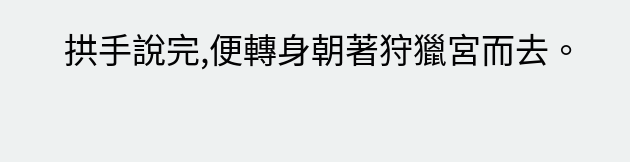拱手說完,便轉身朝著狩獵宮而去。